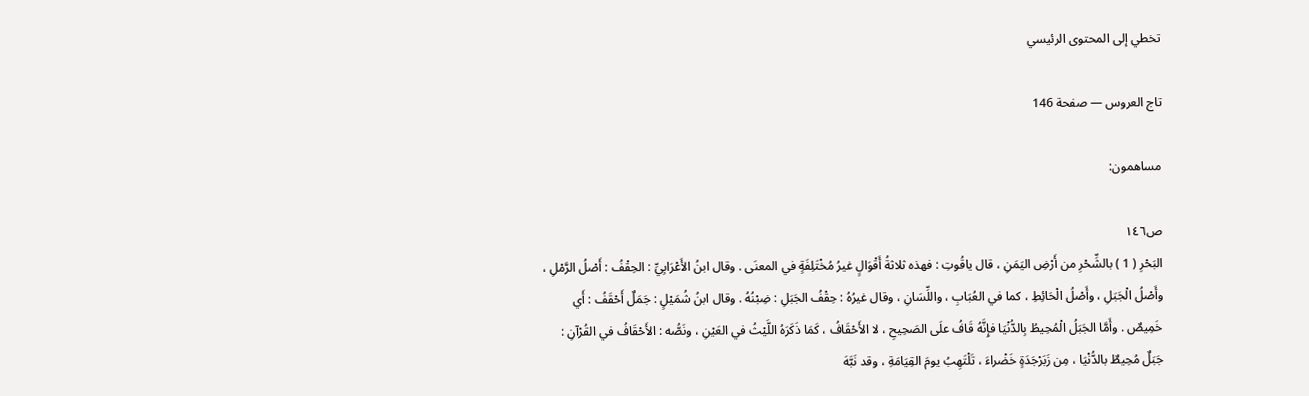تخطي إلى المحتوى الرئيسي

تاج العروس — صفحة 146

مساهمون:

ص١٤٦
البَحْرِ ( 1 ) بالشِّحْرِ من أَرْضِ اليَمَنِ ، قال ياقُوتِ : فهذه ثلاثةُ أَقْوَالٍ غيرُ مُخْتَلِفَةٍ في المعنَى . وقال ابنُ الأَعْرَابِيِّ : الحِقْفُ : أَصْلُ الرَّمْلِ ، وأَصْلُ الْجَبَلِ ، وأَصْلُ الْحَائِطِ ، كما في العُبَابِ ، واللِّسَانِ ، وقال غيرُهُ : حِقْفُ الجَبَلِ : ضِبْنُهُ . وقال ابنُ شُمَيْلٍ : جَمَلٌ أَحْقَفُ : أَي خَمِيصٌ . وأَمَّا الجَبَلُ الْمُحِيطُ بِالدُّنْيَا فإِنَّهُ قَافُ علَى الصَحِيحِ ، لا الأَحْقَافُ ، كَمَا ذَكَرَهُ اللَّيْثُ في العَيْنِ ، ونَصُّه : الأَحْقَافُ في القُرْآنِ : جَبَلٌ مُحِيطٌ بالدُّنْيَا ، مِن زَبَرْجَدَةٍ خَضْراءَ ، تَلْتَهِبُ يومَ القِيَامَةِ ، وقد نَبَّهَ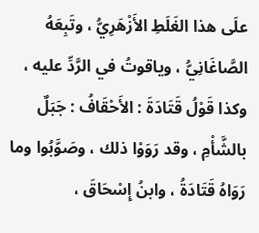علَى هذا الغَلَطِ الأَزْهَرِيُّ ، وتَبِعَهُ الصَّاغَانِيُّ ، وياقوتُ في الرَّدِّ عليه ، وكذا قَوْلُ قَتَادَةَ : الأَحْقَافُ : جَبَلٌ بالشَّأْمِ ، وقد رَوَوْا ذلك ، وصَوَّبُوا وما رَوَاهُ قَتَادَةُ ، وابنُ إِسْحَاقَ ،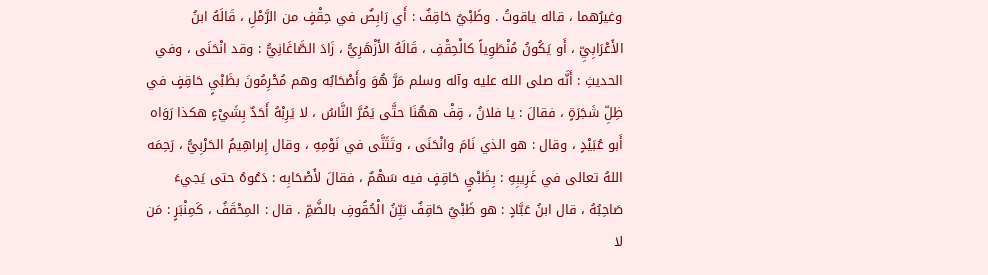وغيرُهما ، قاله ياقوتُ . وظَبْيٌ حَاقِفٌ : أَي رَابِضٌ في حِقْفٍ من الرَّمْلِ ، قَالَهُ ابنُ الأَعْرَابِيِّ ، أَو يَكُونُ مُنْطَوِياً كالْحِقْفِ ، قَالَهُ الأَزْهَرِيُّ ، زَادَ الصَّاغَانِيُّ : وقد انْحَنَى ، وفي الحديثِ : أَنَّه صلى الله عليه وآله وسلم مَرَّ هُوَ وأَصْحَابُه وهم مُحْرِمُونَ بظَبْيٍ حَاقِفٍ في ظِلِّ شَجَرَةٍ ، فقالَ : يا فلانُ ، قِفْ ههُنَا حتَّى يَمُرَّ النَّاسُ ، لا يَرِبْهُ أَحَدٌ بِشَيْءٍ هكذا رَوَاه أَبو عُبَيْدٍ ، وقال : هو الذي نَامَ وانْحَنَى ، وتَثَنَّى في نَوْمِهِ ، وقال إِبراهِيمُ الحَرْبِيُّ ، رَحِمَه اللهُ تعالى في غَرِيبِهِ : بِظَبْيٍ حَاقِفٍ فيه سَهْمٌ ، فقالَ لأَصْحَابِه : دَعُوهُ حتى يَجيءَ صَاحِبُهُ ، قال ابنُ عَبَّادٍ : هو ظَبْيٌ حَاقِفٌ بَيِّنُ الْحُقُوفِ بالضَّمِّ . قال : المِحْقَفُ ، كَمِنْبَرٍ : مَن لا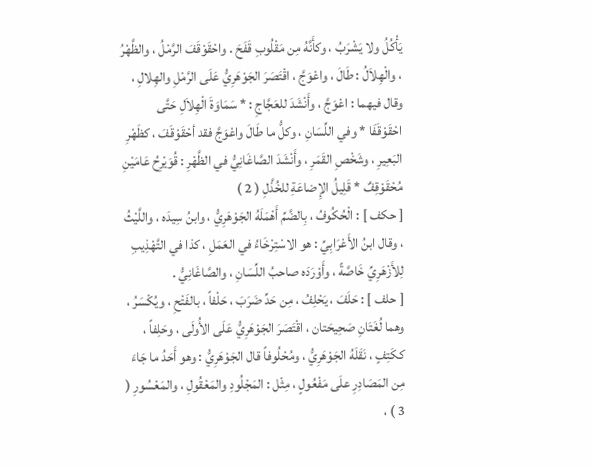يَأْكُلُ ولا يَشْرَبُ ، وكأَنَّهُ مِن مَقْلُوبِ قَفَحَ . واحْقَوْقَفَ الرَّمْلُ ، والظَّهْرُ ، والْهِلاَلُ : طَالَ ، واعْوَجَّ ، اقْتَصَرَ الجَوْهَرِيُّ عَلَى الرَّمْلِ والهِلالِ ، وقال فيهما : اعْوَجَّ ، وأَنْشَدَ للعَجَّاجِ : * سَمَاوَةَ الْهِلاَلِ حَتَّى احْقَوْقَفَا * وفي اللِّسَانِ ، وكلُّ ما طَالَ واعْوَجَّ فقد أحْقَوْقَفَ ، كظَهْرِ البَعِيرِ ، وشَخْصِ القَمَرِ ، وأَنْشَدَ الصَّاغَانِيُّ في الظَّهْرِ : قُوَيْرِحُ عَامَيْنِ مُحْقَوْقِفٌ * قَلِيلُ الإِضاعَةِ للخُذَّلِ ( 2 )
[ حكف ] : الْحُكُوفُ ، بِالضَّمِّ أَهْمَلَهُ الجَوْهَرِيُّ ، وابنُ سِيدَه ، واللَّيْثُ ، وقال ابنُ الأَعْرَابِيِّ : هو الاسْتِرْخَاءُ في العَمَلِ ، كذا في التَّهْذِيبِ لِلأَزْهَرِيِّ خَاصَّةً ، وأَوْرَدَه صاحبُ اللِّسَانِ ، والصَّاغَانِيُّ .
[ حلف ] : حَلَفَ ، يَحْلِفُ ، مِن حَدِّ ضَرَبَ ، حَلْفاً ، بالفَتْحِ ، ويُكْسَرُ ، وهما لُغَتَانِ صَحِيحَتان ، اقْتَصَرَ الجَوْهَرِيُّ عَلَى الأُولَى ، وحَلِفاً ، ككَتِفٍ ، نَقَلَهُ الجَوْهَرِيُّ ، ومُحْلُوفاً قال الجَوْهَرِيُّ : وهو أَحَدُ ما جَاءَ مِن المَصَادِرِ علَى مَفْعُولٍ ، مِثْل : المَجْلُودِ والمَعْقُولِ ، والمَعْسُورِ ( 3 ) ،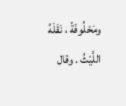ومَحْلُوفَةً ، نَقَلَهُ اللَّيْثُ . وقال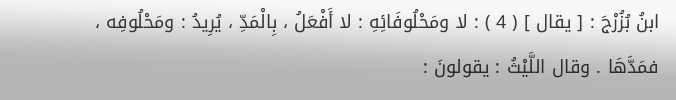ابنُ بُزُرْجَ : [ يقال ] ( 4 ) : لا ومَحْلُوفَائِهِ : لا أَفْعَلُ ، بِالْمَدِّ ، يُرِيدُ : ومَحْلُوفِه ، فمَدَّهَا . وقال اللَّيْثُ : يقولونَ :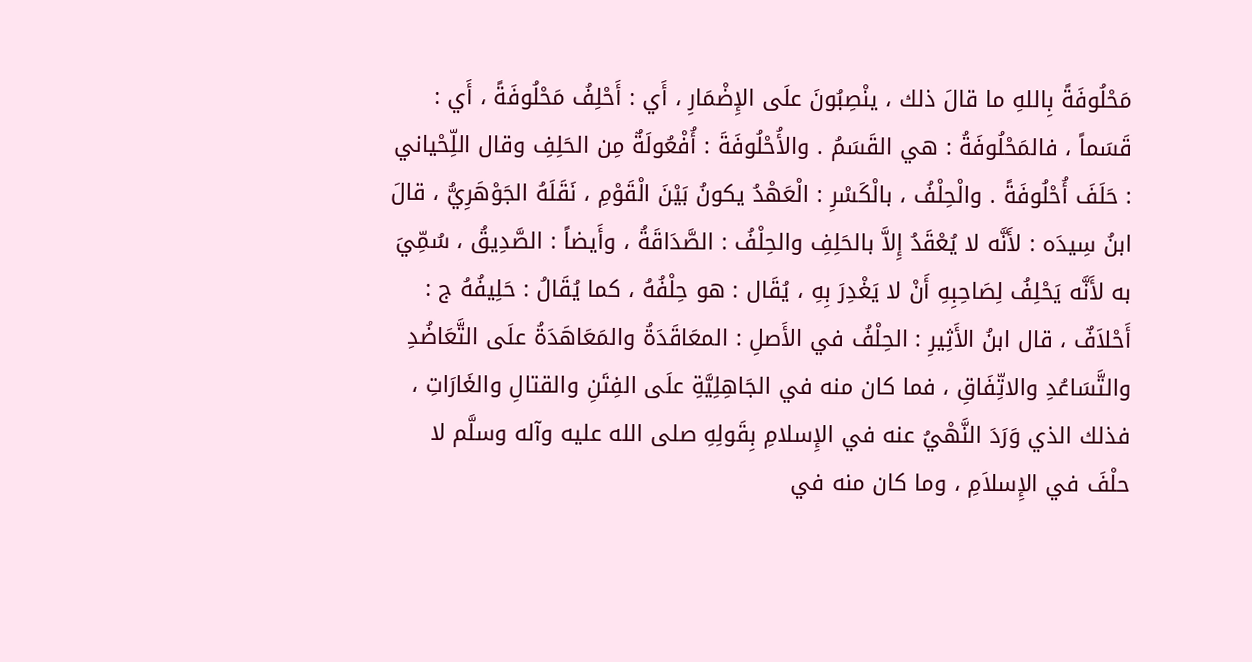مَحْلُوفَةً بِاللهِ ما قالَ ذلك ، ينْصِبُونَ علَى الإِضْمَارِ ، أَي : أَحْلِفُ مَحْلُوفَةً ، أَي : قَسَماً ، فالمَحْلُوفَةُ : هي القَسَمُ . والأُحْلُوفَةَ : أُفْعُولَةٌ مِن الحَلِفِ وقال اللِّحْياني : حَلَفَ أُحْلُوفَةً . والْحِلْفُ ، بالْكَسْرِ : الْعَهْدُ يكونُ بَيْنَ الْقَوْمِ ، نَقَلَهُ الجَوْهَرِيُّ ، قالَ ابنُ سِيدَه : لأَنَّه لا يُعْقَدُ إِلاَّ بالحَلِفِ والحِلْفُ : الصَّدَاقَةُ ، وأَيضاً : الصَّدِيقُ ، سُمِّيَ به لأَنَّه يَحْلِفُ لِصَاحِبِهِ أَنْ لا يَغْدِرَ بِهِ ، يُقَال : هو حِلْفُهُ ، كما يُقَالُ : حَلِيفُهُ ج : أَحْلاَفٌ ، قال ابنُ الأَثِيرِ : الحِلْفُ في الأَصلِ : المعَاقَدَةُ والمَعَاهَدَةُ علَى التَّعَاضُدِ والتَّسَاعُدِ والاتِّفَاقِ ، فما كان منه في الجَاهِلِيَّةِ علَى الفِتَنِ والقتالِ والغَارَاتِ ، فذلك الذي وَرَدَ النَّهْيُ عنه في الإِسلامِ بِقَولِهِ صلى الله عليه وآله وسلَّم لا حلْفَ في الإِسلاَمِ ، وما كان منه في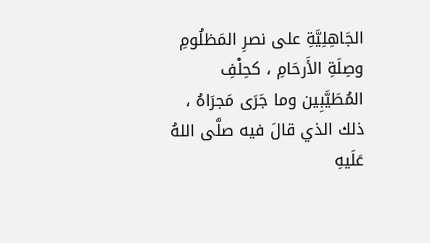الجَاهِلِيَّةِ على نصرِ المَظلُومِ وصِلَةِ الأَرحَامِ ، كحِلْفِ المُطَيَّبِين وما جَرَى مَجرَاهُ ، ذلك الذي قالَ فيه صلَّى اللهُ عَلَيهِ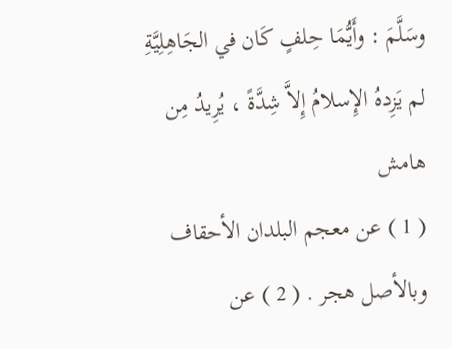وسَلَّمَ : وأَيُّمَا حِلفٍ كَان في الجَاهِلِيَّةِ لم يَزِدهُ الإِسلامُ إِلاَّ شِدَّةً ، يُرِيدُ مِن
هامش
( 1 ) عن معجم البلدان الأحقاف وبالأصل هجر . ( 2 ) عن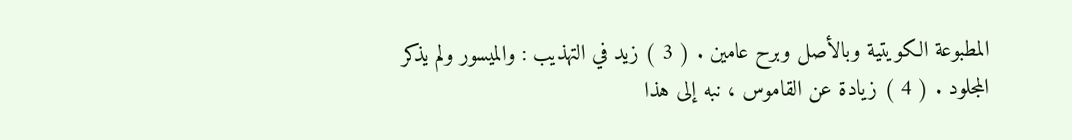المطبوعة الكويتية وبالأصل وبرح عامين . ( 3 ) زيد في التهذيب : والميسور ولم يذكر المجلود . ( 4 ) زيادة عن القاموس ، نبه إلى هذا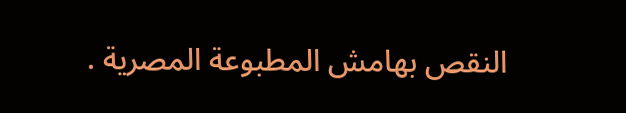النقص بهامش المطبوعة المصرية .